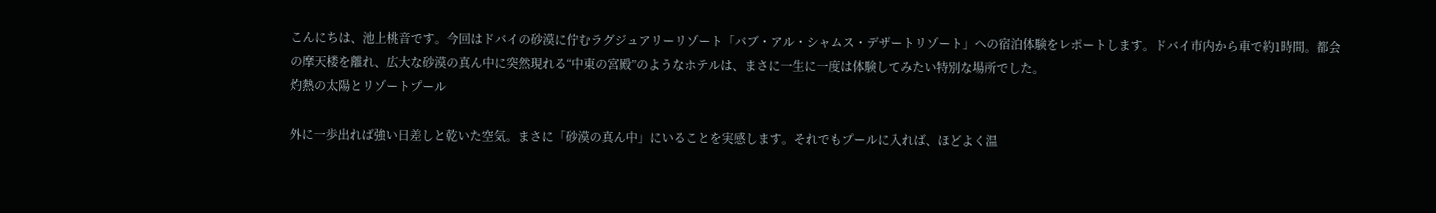こんにちは、池上桃音です。今回はドバイの砂漠に佇むラグジュアリーリゾート「バブ・アル・シャムス・デザートリゾート」への宿泊体験をレポートします。ドバイ市内から車で約1時間。都会の摩天楼を離れ、広大な砂漠の真ん中に突然現れる“中東の宮殿”のようなホテルは、まさに一生に一度は体験してみたい特別な場所でした。
灼熱の太陽とリゾートプール

外に一歩出れば強い日差しと乾いた空気。まさに「砂漠の真ん中」にいることを実感します。それでもプールに入れば、ほどよく温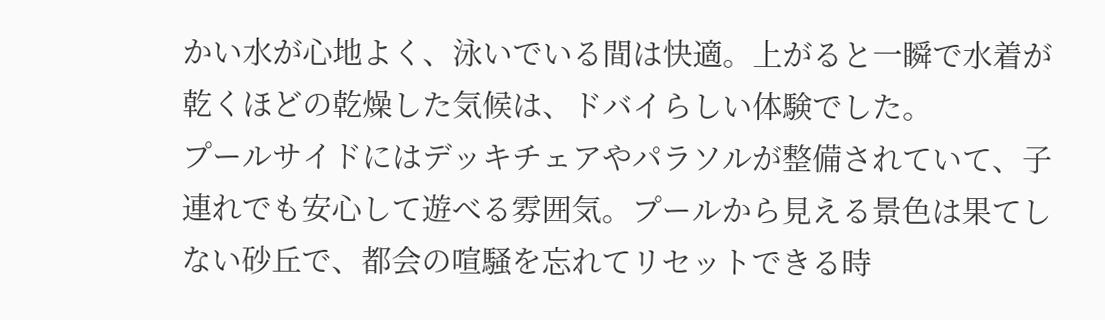かい水が心地よく、泳いでいる間は快適。上がると一瞬で水着が乾くほどの乾燥した気候は、ドバイらしい体験でした。
プールサイドにはデッキチェアやパラソルが整備されていて、子連れでも安心して遊べる雰囲気。プールから見える景色は果てしない砂丘で、都会の喧騒を忘れてリセットできる時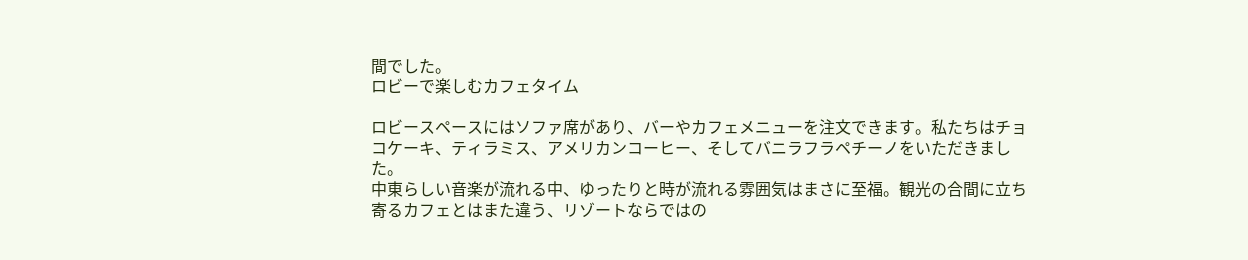間でした。
ロビーで楽しむカフェタイム

ロビースペースにはソファ席があり、バーやカフェメニューを注文できます。私たちはチョコケーキ、ティラミス、アメリカンコーヒー、そしてバニラフラペチーノをいただきました。
中東らしい音楽が流れる中、ゆったりと時が流れる雰囲気はまさに至福。観光の合間に立ち寄るカフェとはまた違う、リゾートならではの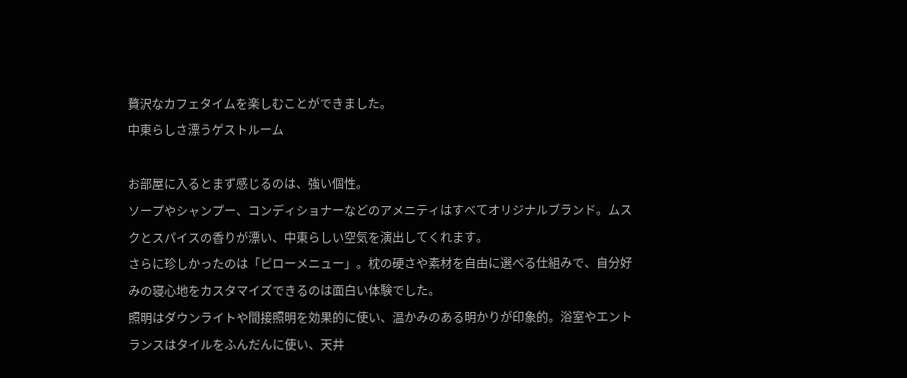贅沢なカフェタイムを楽しむことができました。
中東らしさ漂うゲストルーム

お部屋に入るとまず感じるのは、強い個性。
ソープやシャンプー、コンディショナーなどのアメニティはすべてオリジナルブランド。ムスクとスパイスの香りが漂い、中東らしい空気を演出してくれます。
さらに珍しかったのは「ピローメニュー」。枕の硬さや素材を自由に選べる仕組みで、自分好みの寝心地をカスタマイズできるのは面白い体験でした。
照明はダウンライトや間接照明を効果的に使い、温かみのある明かりが印象的。浴室やエントランスはタイルをふんだんに使い、天井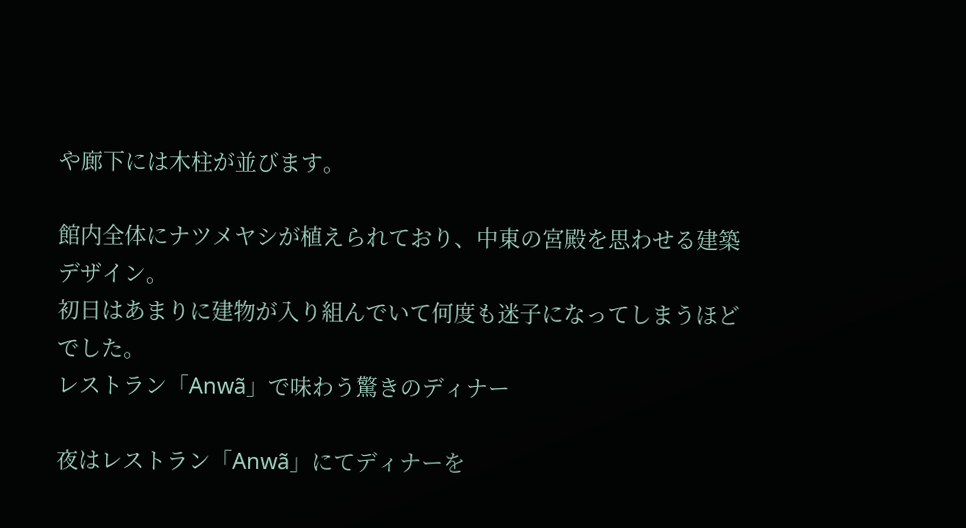や廊下には木柱が並びます。

館内全体にナツメヤシが植えられており、中東の宮殿を思わせる建築デザイン。
初日はあまりに建物が入り組んでいて何度も迷子になってしまうほどでした。
レストラン「Anwã」で味わう驚きのディナー

夜はレストラン「Anwã」にてディナーを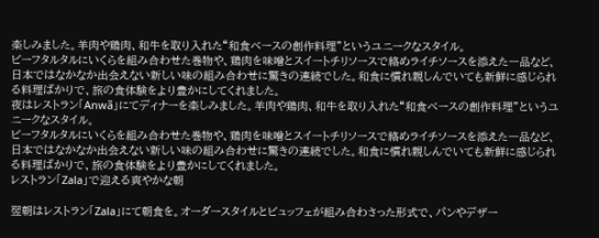楽しみました。羊肉や鶏肉、和牛を取り入れた“和食ベースの創作料理”というユニークなスタイル。
ビーフタルタルにいくらを組み合わせた巻物や、鶏肉を味噌とスイートチリソースで絡めライチソースを添えた一品など、日本ではなかなか出会えない新しい味の組み合わせに驚きの連続でした。和食に慣れ親しんでいても新鮮に感じられる料理ばかりで、旅の食体験をより豊かにしてくれました。
夜はレストラン「Anwã」にてディナーを楽しみました。羊肉や鶏肉、和牛を取り入れた“和食ベースの創作料理”というユニークなスタイル。
ビーフタルタルにいくらを組み合わせた巻物や、鶏肉を味噌とスイートチリソースで絡めライチソースを添えた一品など、日本ではなかなか出会えない新しい味の組み合わせに驚きの連続でした。和食に慣れ親しんでいても新鮮に感じられる料理ばかりで、旅の食体験をより豊かにしてくれました。
レストラン「Zala」で迎える爽やかな朝

翌朝はレストラン「Zala」にて朝食を。オーダースタイルとビュッフェが組み合わさった形式で、パンやデザー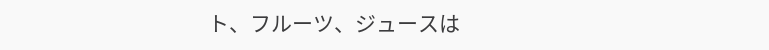ト、フルーツ、ジュースは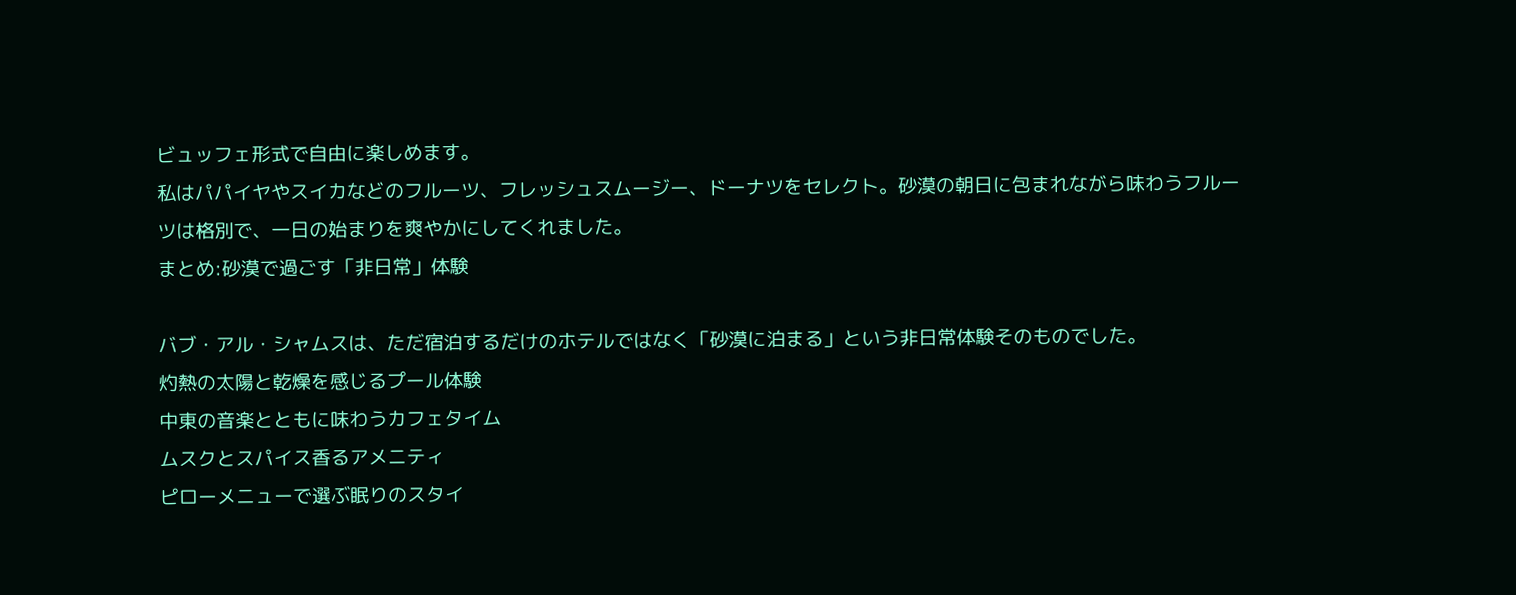ビュッフェ形式で自由に楽しめます。
私はパパイヤやスイカなどのフルーツ、フレッシュスムージー、ドーナツをセレクト。砂漠の朝日に包まれながら味わうフルーツは格別で、一日の始まりを爽やかにしてくれました。
まとめ:砂漠で過ごす「非日常」体験

バブ・アル・シャムスは、ただ宿泊するだけのホテルではなく「砂漠に泊まる」という非日常体験そのものでした。
灼熱の太陽と乾燥を感じるプール体験
中東の音楽とともに味わうカフェタイム
ムスクとスパイス香るアメニティ
ピローメニューで選ぶ眠りのスタイ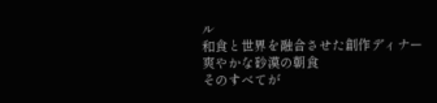ル
和食と世界を融合させた創作ディナー
爽やかな砂漠の朝食
そのすべてが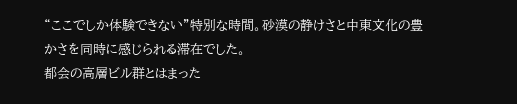“ここでしか体験できない”特別な時間。砂漠の静けさと中東文化の豊かさを同時に感じられる滞在でした。
都会の高層ビル群とはまった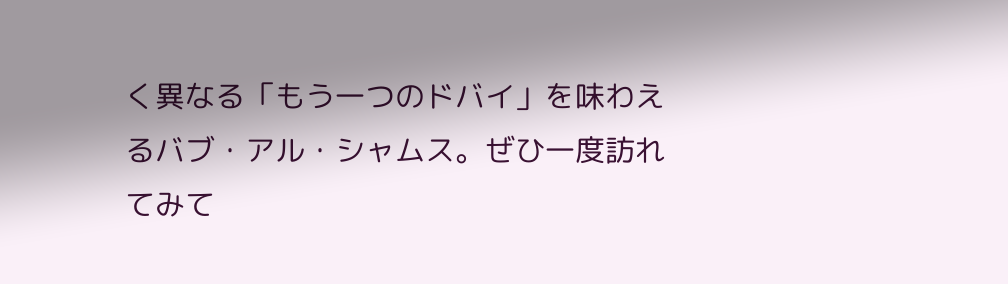く異なる「もう一つのドバイ」を味わえるバブ・アル・シャムス。ぜひ一度訪れてみて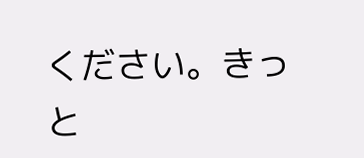ください。きっと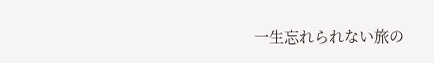一生忘れられない旅の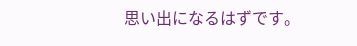思い出になるはずです。